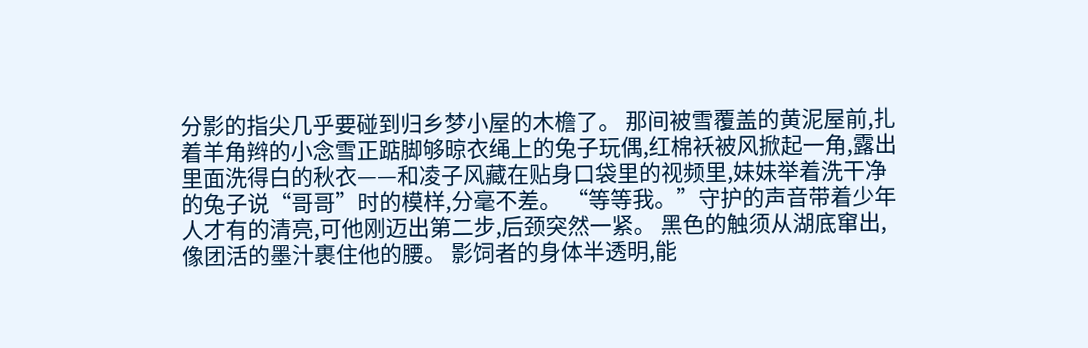分影的指尖几乎要碰到归乡梦小屋的木檐了。 那间被雪覆盖的黄泥屋前,扎着羊角辫的小念雪正踮脚够晾衣绳上的兔子玩偶,红棉袄被风掀起一角,露出里面洗得白的秋衣——和凌子风藏在贴身口袋里的视频里,妹妹举着洗干净的兔子说“哥哥”时的模样,分毫不差。 “等等我。”守护的声音带着少年人才有的清亮,可他刚迈出第二步,后颈突然一紧。 黑色的触须从湖底窜出,像团活的墨汁裹住他的腰。 影饲者的身体半透明,能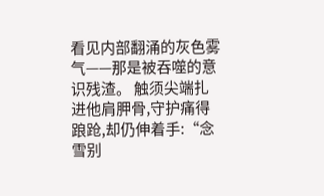看见内部翻涌的灰色雾气——那是被吞噬的意识残渣。 触须尖端扎进他肩胛骨,守护痛得踉跄,却仍伸着手:“念雪别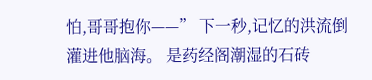怕,哥哥抱你——” 下一秒,记忆的洪流倒灌进他脑海。 是药经阁潮湿的石砖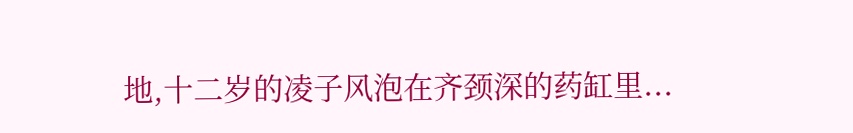地,十二岁的凌子风泡在齐颈深的药缸里...